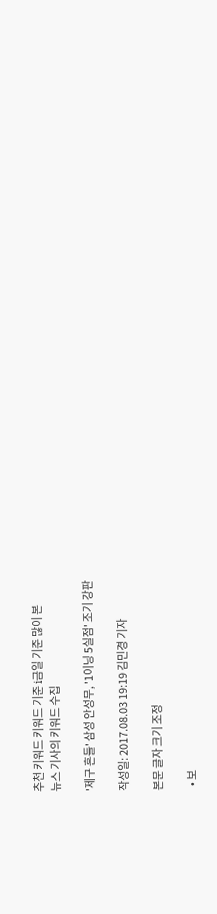추천 키워드 키워드 기준 i금일 기준 많이 본
뉴스 기사의 키워드 수집

'제구 흔들' 삼성 안성무, '1이닝 5실점' 조기 강판

작성일: 2017.08.03 19:19 김민경 기자

본문 글자 크기 조정

  • 보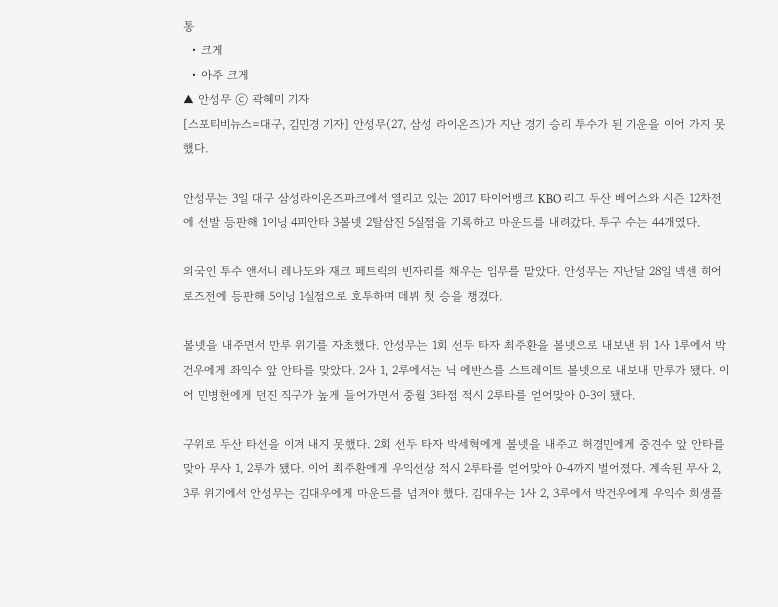통
  • 크게
  • 아주 크게
▲ 안성무 ⓒ 곽혜미 기자
[스포티비뉴스=대구, 김민경 기자] 안성무(27, 삼성 라이온즈)가 지난 경기 승리 투수가 된 기운을 이어 가지 못했다.

안성무는 3일 대구 삼성라이온즈파크에서 열리고 있는 2017 타이어뱅크 KBO 리그 두산 베어스와 시즌 12차전에 선발 등판해 1이닝 4피안타 3볼넷 2탈삼진 5실점을 기록하고 마운드를 내려갔다. 투구 수는 44개였다.

외국인 투수 앤서니 레나도와 재크 페트릭의 빈자리를 채우는 임무를 맡았다. 안성무는 지난달 28일 넥센 히어로즈전에 등판해 5이닝 1실점으로 호투하며 데뷔 첫 승을 챙겼다.

볼넷을 내주면서 만루 위기를 자초했다. 안성무는 1회 선두 타자 최주환을 볼넷으로 내보낸 뒤 1사 1루에서 박건우에게 좌익수 앞 안타를 맞았다. 2사 1, 2루에서는 닉 에반스를 스트레이트 볼넷으로 내보내 만루가 됐다. 이어 민병헌에게 던진 직구가 높게 들어가면서 중월 3타점 적시 2루타를 얻어맞아 0-3이 됐다.

구위로 두산 타선을 이겨 내지 못했다. 2회 선두 타자 박세혁에게 볼넷을 내주고 허경민에게 중견수 앞 안타를 맞아 무사 1, 2루가 됐다. 이어 최주환에게 우익선상 적시 2루타를 얻어맞아 0-4까지 벌어졌다. 계속된 무사 2, 3루 위기에서 안성무는 김대우에게 마운드를 넘겨야 했다. 김대우는 1사 2, 3루에서 박건우에게 우익수 희생플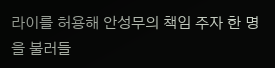라이를 허용해 안성무의 책임 주자 한 명을 불러들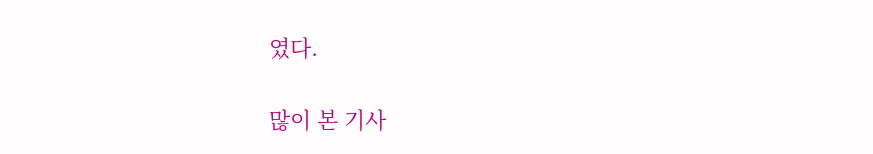였다.

많이 본 기사